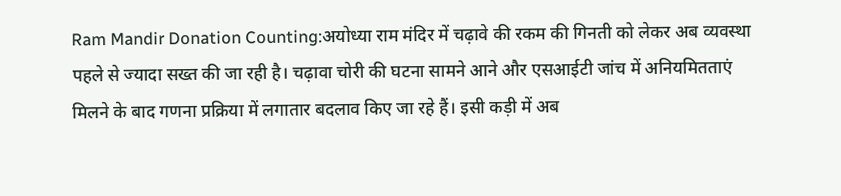Ram Mandir Donation Counting:अयोध्या राम मंदिर में चढ़ावे की रकम की गिनती को लेकर अब व्यवस्था पहले से ज्यादा सख्त की जा रही है। चढ़ावा चोरी की घटना सामने आने और एसआईटी जांच में अनियमितताएं मिलने के बाद गणना प्रक्रिया में लगातार बदलाव किए जा रहे हैं। इसी कड़ी में अब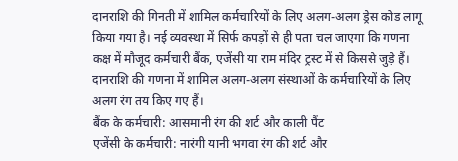दानराशि की गिनती में शामिल कर्मचारियों के लिए अलग-अलग ड्रेस कोड लागू किया गया है। नई व्यवस्था में सिर्फ कपड़ों से ही पता चल जाएगा कि गणना कक्ष में मौजूद कर्मचारी बैंक, एजेंसी या राम मंदिर ट्रस्ट में से किससे जुड़े हैं।
दानराशि की गणना में शामिल अलग-अलग संस्थाओं के कर्मचारियों के लिए अलग रंग तय किए गए हैं।
बैंक के कर्मचारी: आसमानी रंग की शर्ट और काली पैंट
एजेंसी के कर्मचारी: नारंगी यानी भगवा रंग की शर्ट और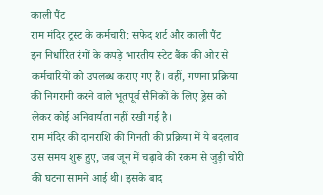काली पैंट
राम मंदिर ट्रस्ट के कर्मचारी: सफेद शर्ट और काली पैंट
इन निर्धारित रंगों के कपड़े भारतीय स्टेट बैंक की ओर से कर्मचारियों को उपलब्ध कराए गए हैं। वहीं, गणना प्रक्रिया की निगरानी करने वाले भूतपूर्व सैनिकों के लिए ड्रेस को लेकर कोई अनिवार्यता नहीं रखी गई है।
राम मंदिर की दानराशि की गिनती की प्रक्रिया में ये बदलाव उस समय शुरू हुए, जब जून में चढ़ावे की रकम से जुड़ी चोरी की घटना सामने आई थी। इसके बाद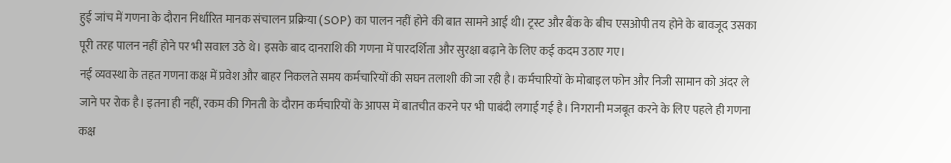हुई जांच में गणना के दौरान निर्धारित मानक संचालन प्रक्रिया (SOP) का पालन नहीं होने की बात सामने आई थी। ट्रस्ट और बैंक के बीच एसओपी तय होने के बावजूद उसका पूरी तरह पालन नहीं होने पर भी सवाल उठे थे। इसके बाद दानराशि की गणना में पारदर्शिता और सुरक्षा बढ़ाने के लिए कई कदम उठाए गए।
नई व्यवस्था के तहत गणना कक्ष में प्रवेश और बाहर निकलते समय कर्मचारियों की सघन तलाशी की जा रही है। कर्मचारियों के मोबाइल फोन और निजी सामान को अंदर ले जाने पर रोक है। इतना ही नहीं, रकम की गिनती के दौरान कर्मचारियों के आपस में बातचीत करने पर भी पाबंदी लगाई गई है। निगरानी मजबूत करने के लिए पहले ही गणना कक्ष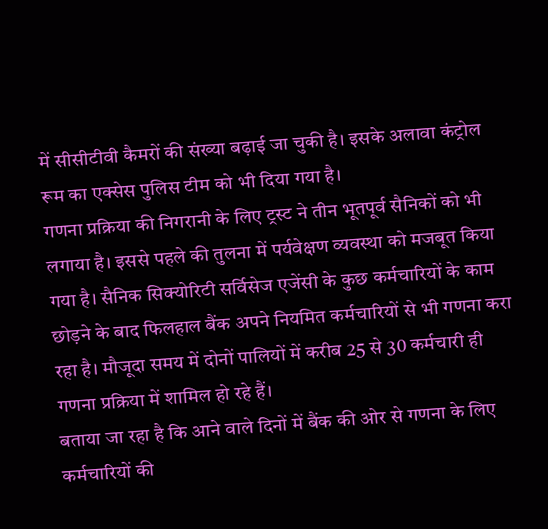में सीसीटीवी कैमरों की संख्या बढ़ाई जा चुकी है। इसके अलावा कंट्रोल रूम का एक्सेस पुलिस टीम को भी दिया गया है।
गणना प्रक्रिया की निगरानी के लिए ट्रस्ट ने तीन भूतपूर्व सैनिकों को भी लगाया है। इससे पहले की तुलना में पर्यवेक्षण व्यवस्था को मजबूत किया गया है। सैनिक सिक्योरिटी सर्विसेज एजेंसी के कुछ कर्मचारियों के काम छोड़ने के बाद फिलहाल बैंक अपने नियमित कर्मचारियों से भी गणना करा रहा है। मौजूदा समय में दोनों पालियों में करीब 25 से 30 कर्मचारी ही गणना प्रक्रिया में शामिल हो रहे हैं।
बताया जा रहा है कि आने वाले दिनों में बैंक की ओर से गणना के लिए कर्मचारियों की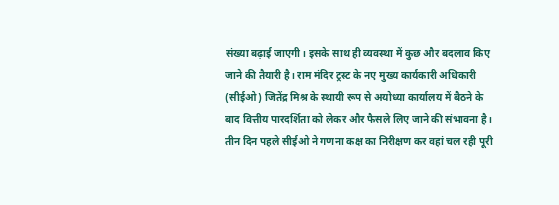संख्या बढ़ाई जाएगी। इसके साथ ही व्यवस्था में कुछ और बदलाव किए जाने की तैयारी है। राम मंदिर ट्रस्ट के नए मुख्य कार्यकारी अधिकारी (सीईओ) जितेंद्र मिश्र के स्थायी रूप से अयोध्या कार्यालय में बैठने के बाद वित्तीय पारदर्शिता को लेकर और फैसले लिए जाने की संभावना है। तीन दिन पहले सीईओ ने गणना कक्ष का निरीक्षण कर वहां चल रही पूरी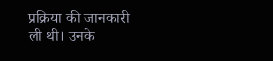प्रक्रिया की जानकारी ली थी। उनके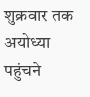शुक्रवार तक अयोध्या पहुंचने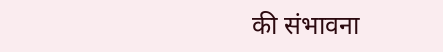की संभावना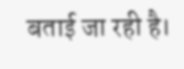बताई जा रही है।